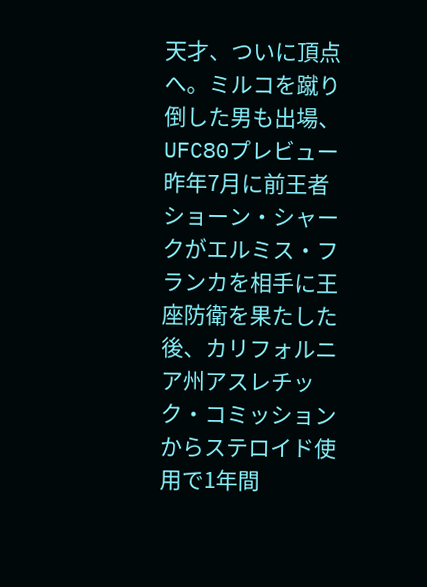天才、ついに頂点へ。ミルコを蹴り倒した男も出場、UFC80プレビュー
昨年7月に前王者ショーン・シャークがエルミス・フランカを相手に王座防衛を果たした後、カリフォルニア州アスレチック・コミッションからステロイド使用で1年間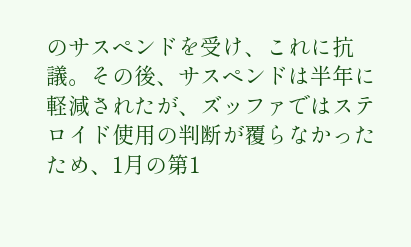のサスペンドを受け、これに抗議。その後、サスペンドは半年に軽減されたが、ズッファではステロイド使用の判断が覆らなかったため、1月の第1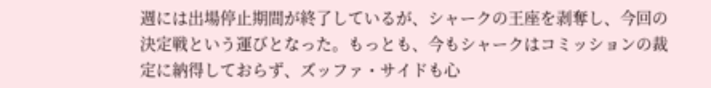週には出場停止期間が終了しているが、シャークの王座を剥奪し、今回の決定戦という運びとなった。もっとも、今もシャークはコミッションの裁定に納得しておらず、ズッファ・サイドも心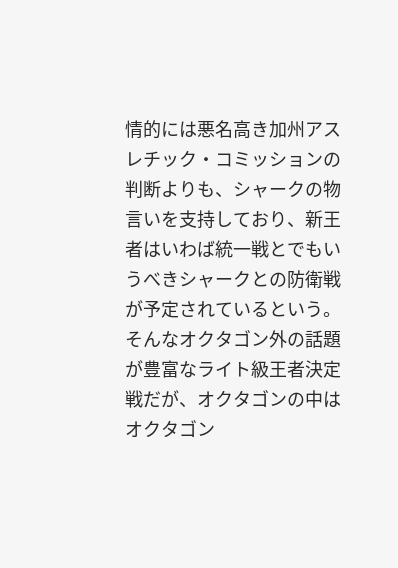情的には悪名高き加州アスレチック・コミッションの判断よりも、シャークの物言いを支持しており、新王者はいわば統一戦とでもいうべきシャークとの防衛戦が予定されているという。
そんなオクタゴン外の話題が豊富なライト級王者決定戦だが、オクタゴンの中はオクタゴン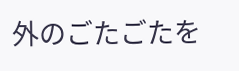外のごたごたを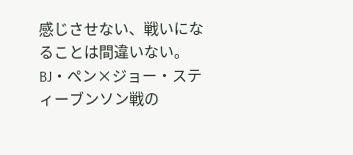感じさせない、戦いになることは間違いない。
BJ・ペン×ジョー・スティーブンソン戦の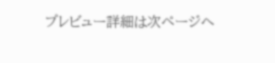プレビュー詳細は次ページへ